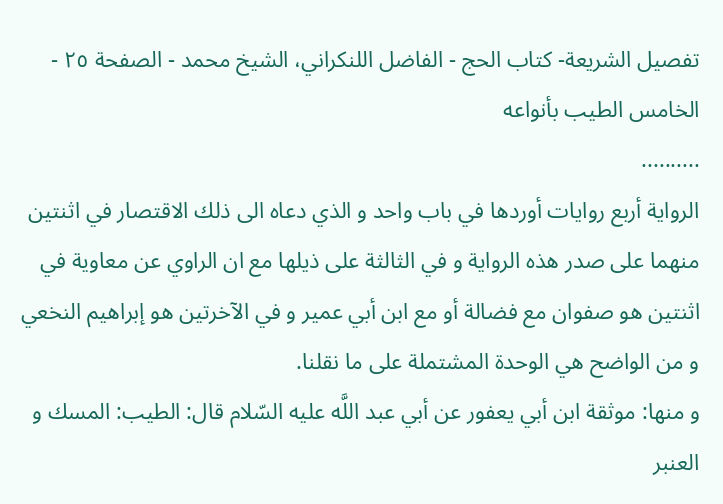تفصيل الشريعة- كتاب الحج - الفاضل اللنكراني، الشيخ محمد - الصفحة ٢٥ - الخامس الطيب بأنواعه
..........
الرواية أربع روايات أوردها في باب واحد و الذي دعاه الى ذلك الاقتصار في اثنتين منهما على صدر هذه الرواية و في الثالثة على ذيلها مع ان الراوي عن معاوية في اثنتين هو صفوان مع فضالة أو مع ابن أبي عمير و في الآخرتين هو إبراهيم النخعي و من الواضح هي الوحدة المشتملة على ما نقلنا.
و منها: موثقة ابن أبي يعفور عن أبي عبد اللَّه عليه السّلام قال: الطيب: المسك و العنبر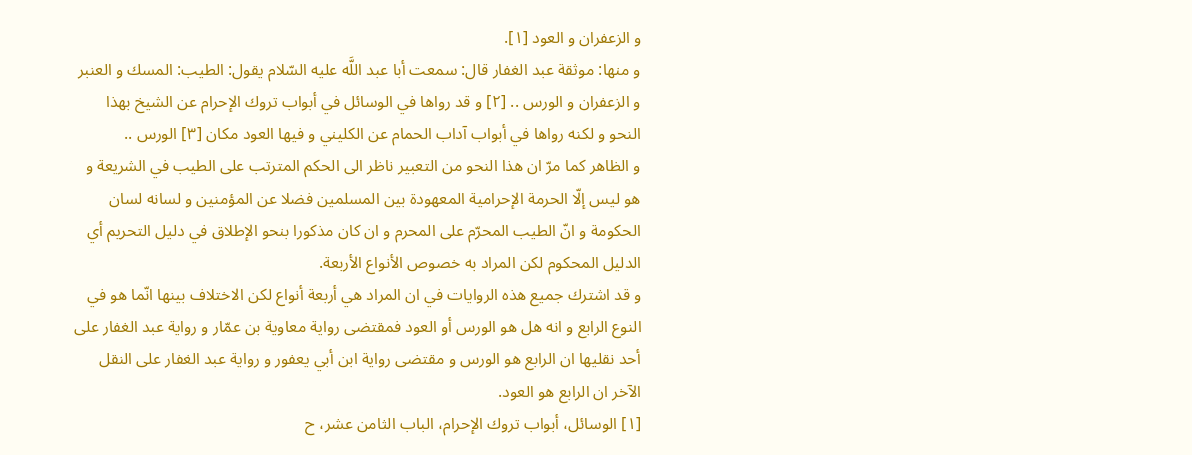و الزعفران و العود [١].
و منها: موثقة عبد الغفار قال: سمعت أبا عبد اللَّه عليه السّلام يقول: الطيب: المسك و العنبر و الزعفران و الورس .. [٢] و قد رواها في الوسائل في أبواب تروك الإحرام عن الشيخ بهذا النحو و لكنه رواها في أبواب آداب الحمام عن الكليني و فيها العود مكان [٣] الورس ..
و الظاهر كما مرّ ان هذا النحو من التعبير ناظر الى الحكم المترتب على الطيب في الشريعة و هو ليس إلّا الحرمة الإحرامية المعهودة بين المسلمين فضلا عن المؤمنين و لسانه لسان الحكومة و انّ الطيب المحرّم على المحرم و ان كان مذكورا بنحو الإطلاق في دليل التحريم أي الدليل المحكوم لكن المراد به خصوص الأنواع الأربعة.
و قد اشترك جميع هذه الروايات في ان المراد هي أربعة أنواع لكن الاختلاف بينها انّما هو في النوع الرابع و انه هل هو الورس أو العود فمقتضى رواية معاوية بن عمّار و رواية عبد الغفار على أحد نقليها ان الرابع هو الورس و مقتضى رواية ابن أبي يعفور و رواية عبد الغفار على النقل الآخر ان الرابع هو العود.
[١] الوسائل، أبواب تروك الإحرام، الباب الثامن عشر، ح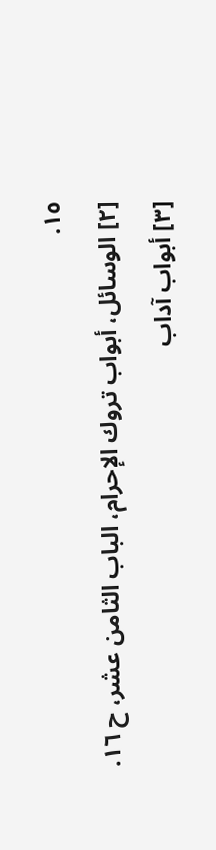١٥.
[٢] الوسائل، أبواب تروك الإحرام، الباب الثامن عشر، ح ١٦.
[٣] أبواب آداب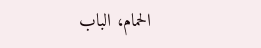الحمام، الباب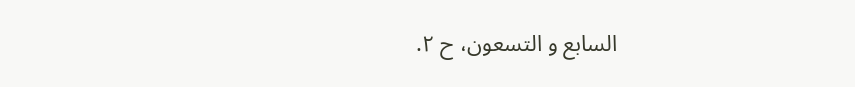السابع و التسعون، ح ٢.